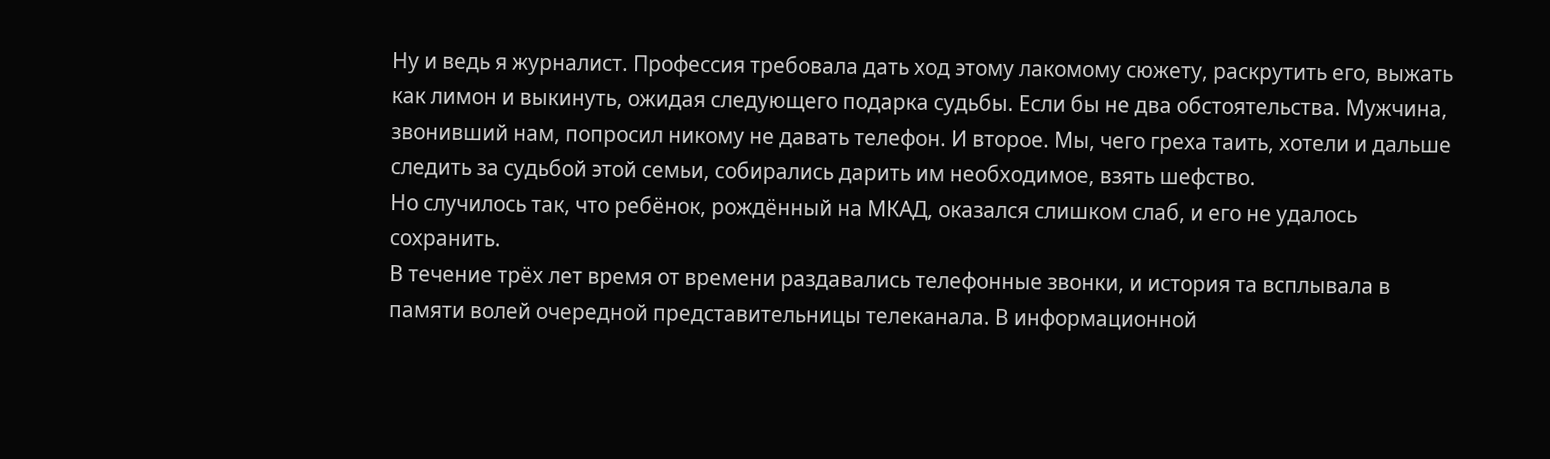Ну и ведь я журналист. Профессия требовала дать ход этому лакомому сюжету, раскрутить его, выжать как лимон и выкинуть, ожидая следующего подарка судьбы. Если бы не два обстоятельства. Мужчина, звонивший нам, попросил никому не давать телефон. И второе. Мы, чего греха таить, хотели и дальше следить за судьбой этой семьи, собирались дарить им необходимое, взять шефство.
Но случилось так, что ребёнок, рождённый на МКАД, оказался слишком слаб, и его не удалось сохранить.
В течение трёх лет время от времени раздавались телефонные звонки, и история та всплывала в памяти волей очередной представительницы телеканала. В информационной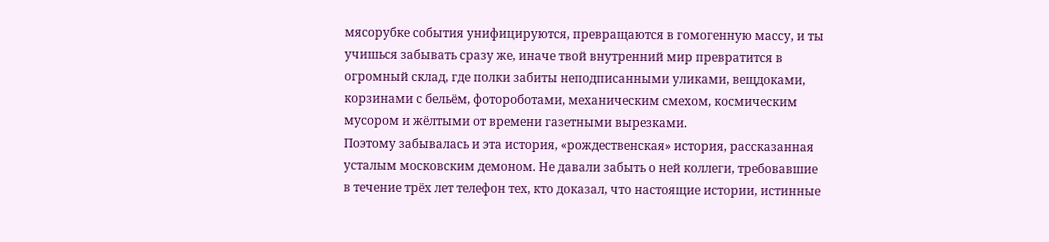мясорубке события унифицируются, превращаются в гомогенную массу, и ты учишься забывать сразу же, иначе твой внутренний мир превратится в огромный склад, где полки забиты неподписанными уликами, вещдоками, корзинами с бельём, фотороботами, механическим смехом, космическим мусором и жёлтыми от времени газетными вырезками.
Поэтому забывалась и эта история, «рождественская» история, рассказанная усталым московским демоном. Не давали забыть о ней коллеги, требовавшие в течение трёх лет телефон тех, кто доказал, что настоящие истории, истинные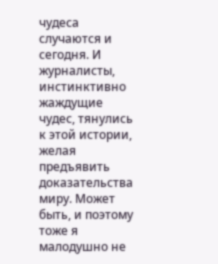чудеса случаются и сегодня. И журналисты, инстинктивно жаждущие чудес, тянулись к этой истории, желая предъявить доказательства миру. Может быть, и поэтому тоже я малодушно не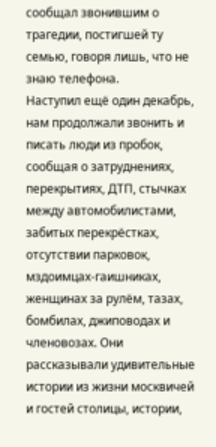сообщал звонившим о трагедии, постигшей ту семью, говоря лишь, что не знаю телефона.
Наступил ещё один декабрь, нам продолжали звонить и писать люди из пробок, сообщая о затруднениях, перекрытиях, ДТП, стычках между автомобилистами, забитых перекрёстках, отсутствии парковок, мздоимцах-гаишниках, женщинах за рулём, тазах, бомбилах, джиповодах и членовозах. Они рассказывали удивительные истории из жизни москвичей и гостей столицы, истории,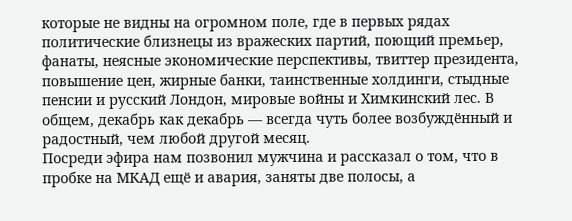которые не видны на огромном поле, где в первых рядах политические близнецы из вражеских партий, поющий премьер, фанаты, неясные экономические перспективы, твиттер президента, повышение цен, жирные банки, таинственные холдинги, стыдные пенсии и русский Лондон, мировые войны и Химкинский лес. В общем, декабрь как декабрь — всегда чуть более возбуждённый и радостный, чем любой другой месяц.
Посреди эфира нам позвонил мужчина и рассказал о том, что в пробке на МКАД ещё и авария, заняты две полосы, а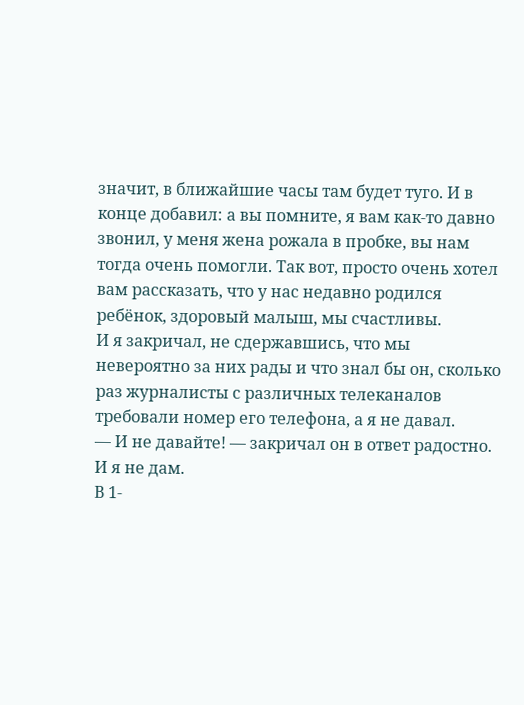значит, в ближайшие часы там будет туго. И в конце добавил: а вы помните, я вам как‑то давно звонил, у меня жена рожала в пробке, вы нам тогда очень помогли. Так вот, просто очень хотел вам рассказать, что у нас недавно родился ребёнок, здоровый малыш, мы счастливы.
И я закричал, не сдержавшись, что мы невероятно за них рады и что знал бы он, сколько раз журналисты с различных телеканалов требовали номер его телефона, а я не давал.
— И не давайте! — закричал он в ответ радостно.
И я не дам.
В 1-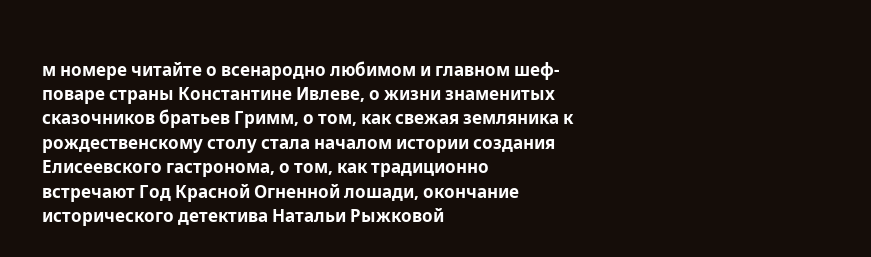м номере читайте о всенародно любимом и главном шеф-поваре страны Константине Ивлеве, о жизни знаменитых сказочников братьев Гримм, о том, как свежая земляника к рождественскому столу стала началом истории создания Елисеевского гастронома, о том, как традиционно встречают Год Красной Огненной лошади, окончание исторического детектива Натальи Рыжковой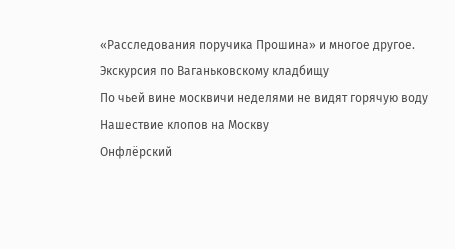«Расследования поручика Прошина» и многое другое.
Экскурсия по Ваганьковскому кладбищу
По чьей вине москвичи неделями не видят горячую воду
Нашествие клопов на Москву
Онфлёрский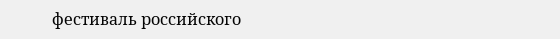фестиваль российского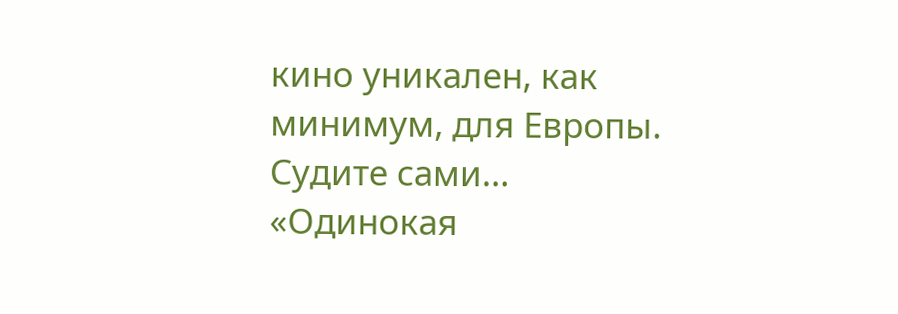кино уникален, как минимум, для Европы. Судите сами…
«Одинокая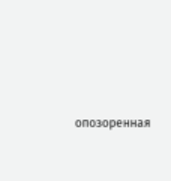опозоренная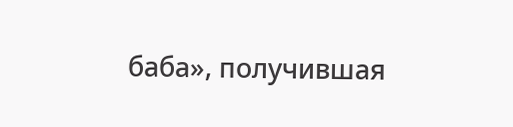баба», получившая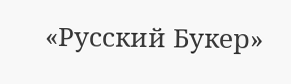«Русский Букер»